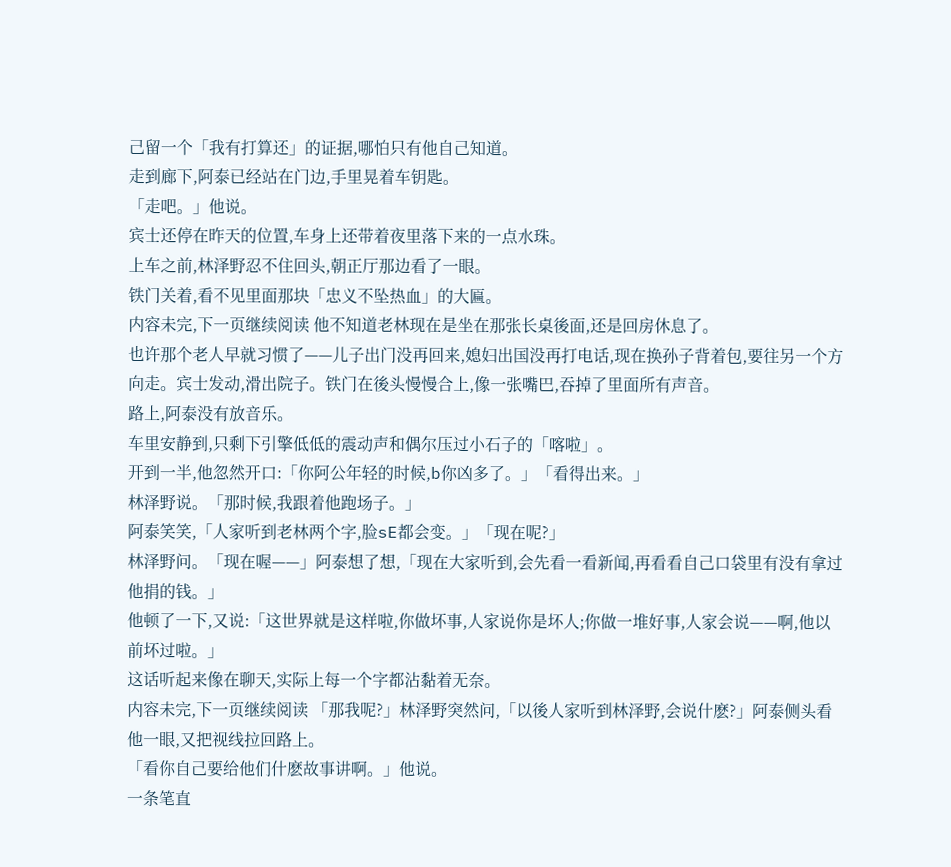己留一个「我有打算还」的证据,哪怕只有他自己知道。
走到廊下,阿泰已经站在门边,手里晃着车钥匙。
「走吧。」他说。
宾士还停在昨天的位置,车身上还带着夜里落下来的一点水珠。
上车之前,林泽野忍不住回头,朝正厅那边看了一眼。
铁门关着,看不见里面那块「忠义不坠热血」的大匾。
内容未完,下一页继续阅读 他不知道老林现在是坐在那张长桌後面,还是回房休息了。
也许那个老人早就习惯了——儿子出门没再回来,媳妇出国没再打电话,现在换孙子背着包,要往另一个方向走。宾士发动,滑出院子。铁门在後头慢慢合上,像一张嘴巴,吞掉了里面所有声音。
路上,阿泰没有放音乐。
车里安静到,只剩下引擎低低的震动声和偶尔压过小石子的「喀啦」。
开到一半,他忽然开口:「你阿公年轻的时候,b你凶多了。」「看得出来。」
林泽野说。「那时候,我跟着他跑场子。」
阿泰笑笑,「人家听到老林两个字,脸sE都会变。」「现在呢?」
林泽野问。「现在喔——」阿泰想了想,「现在大家听到,会先看一看新闻,再看看自己口袋里有没有拿过他捐的钱。」
他顿了一下,又说:「这世界就是这样啦,你做坏事,人家说你是坏人;你做一堆好事,人家会说——啊,他以前坏过啦。」
这话听起来像在聊天,实际上每一个字都沾黏着无奈。
内容未完,下一页继续阅读 「那我呢?」林泽野突然问,「以後人家听到林泽野,会说什麽?」阿泰侧头看他一眼,又把视线拉回路上。
「看你自己要给他们什麽故事讲啊。」他说。
一条笔直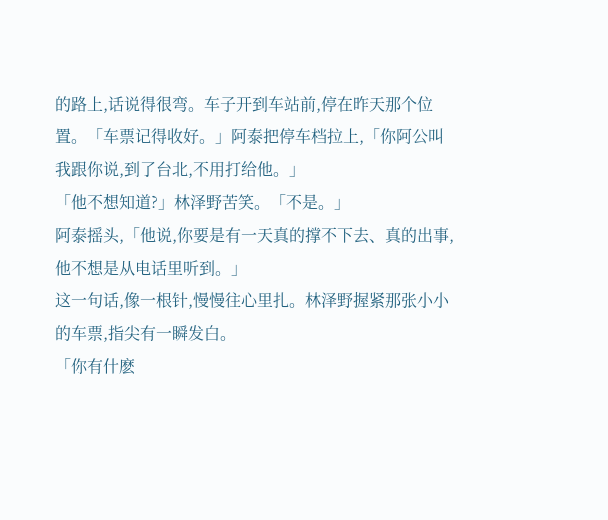的路上,话说得很弯。车子开到车站前,停在昨天那个位置。「车票记得收好。」阿泰把停车档拉上,「你阿公叫我跟你说,到了台北,不用打给他。」
「他不想知道?」林泽野苦笑。「不是。」
阿泰摇头,「他说,你要是有一天真的撑不下去、真的出事,他不想是从电话里听到。」
这一句话,像一根针,慢慢往心里扎。林泽野握紧那张小小的车票,指尖有一瞬发白。
「你有什麽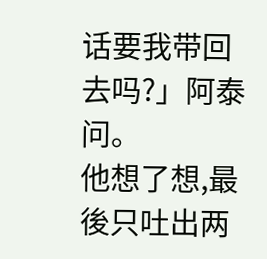话要我带回去吗?」阿泰问。
他想了想,最後只吐出两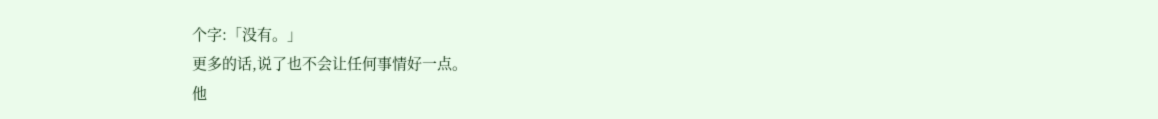个字:「没有。」
更多的话,说了也不会让任何事情好一点。
他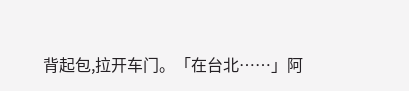背起包,拉开车门。「在台北……」阿